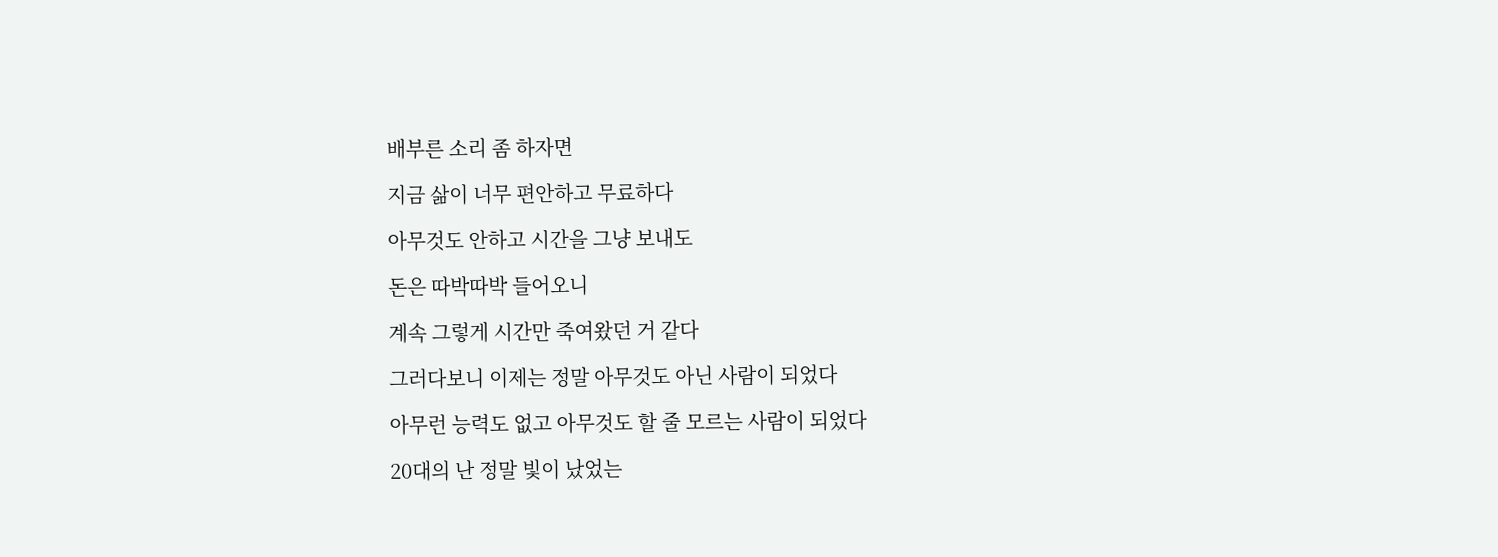배부른 소리 좀 하자면

지금 삶이 너무 편안하고 무료하다

아무것도 안하고 시간을 그냥 보내도

돈은 따박따박 들어오니

계속 그렇게 시간만 죽여왔던 거 같다

그러다보니 이제는 정말 아무것도 아닌 사람이 되었다

아무런 능력도 없고 아무것도 할 줄 모르는 사람이 되었다

20대의 난 정말 빛이 났었는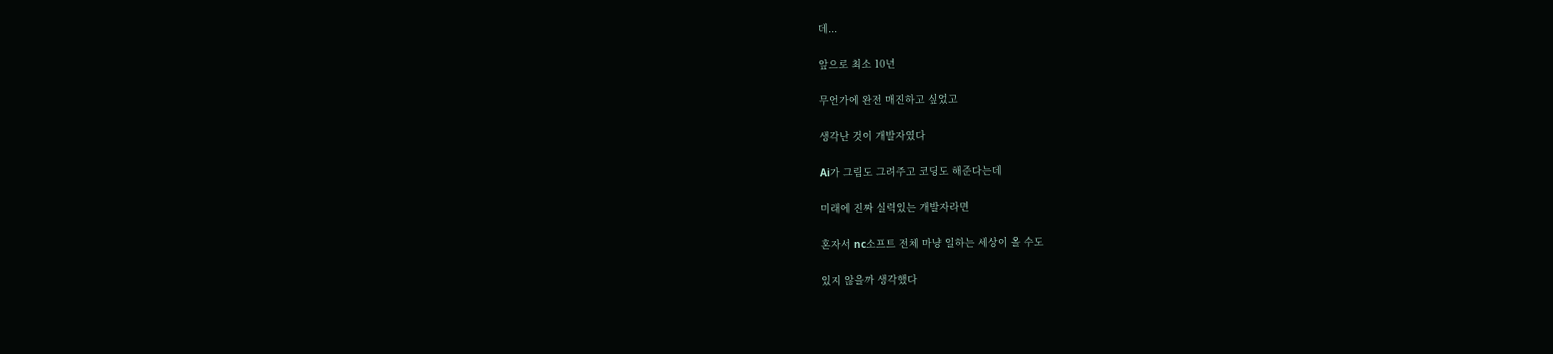데...

앞으로 최소 10년

무언가에 완전 매진하고 싶었고

생각난 것이 개발자였다

Ai가 그림도 그려주고 코딩도 해준다는데

미래에 진짜 실력있는 개발자라면

혼자서 nc소프트 전체 마냥 일하는 세상이 올 수도

있지 않을까 생각했다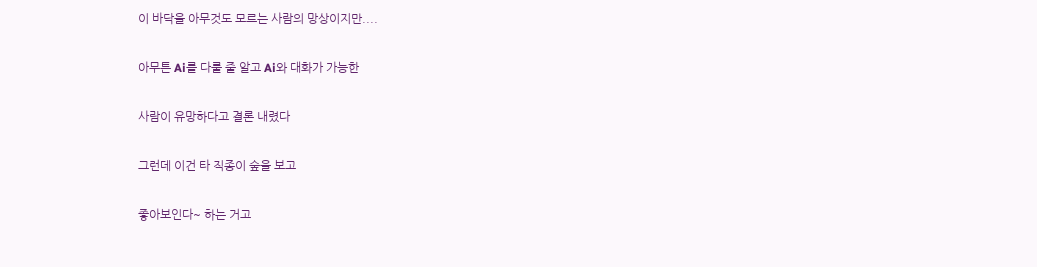이 바닥을 아무것도 모르는 사람의 망상이지만....

아무튼 Ai를 다룰 줄 알고 Ai와 대화가 가능한

사람이 유망하다고 결론 내렸다

그런데 이건 타 직종이 숲을 보고

좋아보인다~ 하는 거고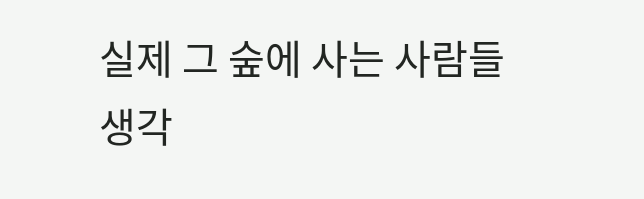실제 그 숲에 사는 사람들 생각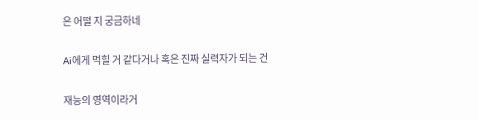은 어떨 지 궁금하네

Ai에게 먹힐 거 같다거나 혹은 진짜 실력자가 되는 건

재능의 영역이라거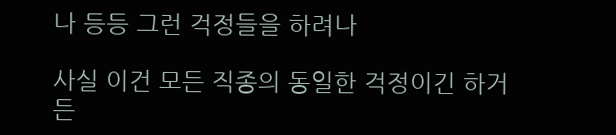나 등등 그런 걱정들을 하려나

사실 이건 모든 직종의 동일한 걱정이긴 하거든